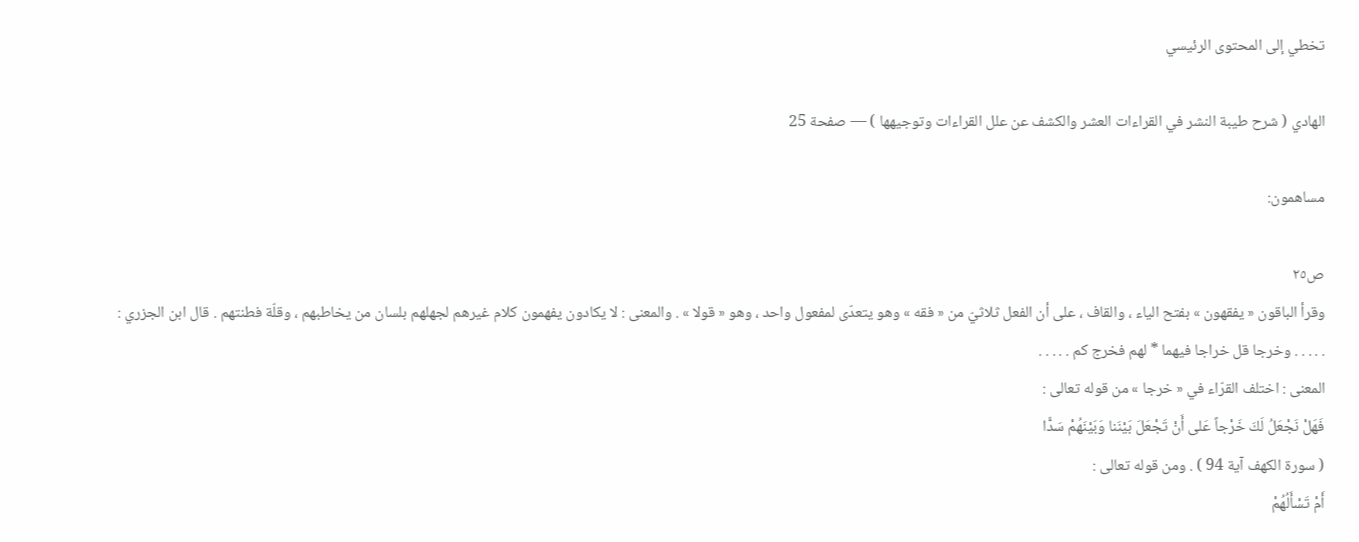تخطي إلى المحتوى الرئيسي

الهادي ( شرح طيبة النشر في القراءات العشر والكشف عن علل القراءات وتوجيهها ) — صفحة 25

مساهمون:

ص٢٥
وقرأ الباقون « يفقهون » بفتح الياء ، والقاف ، على أن الفعل ثلاثيّ من « فقه » وهو يتعدّى لمفعول واحد ، وهو « قولا » . والمعنى : لا يكادون يفهمون كلام غيرهم لجهلهم بلسان من يخاطبهم ، وقلّة فطنتهم . قال ابن الجزري :
. . . . . وخرجا قل خراجا فيهما * لهم فخرج كم . . . . .
المعنى : اختلف القرّاء في « خرجا » من قوله تعالى :
فَهَلْ نَجْعَلُ لَكَ خَرْجاً عَلى أَنْ تَجْعَلَ بَيْنَنا وَبَيْنَهُمْ سَدًّا
( سورة الكهف آية 94 ) . ومن قوله تعالى :
أَمْ تَسْأَلُهُمْ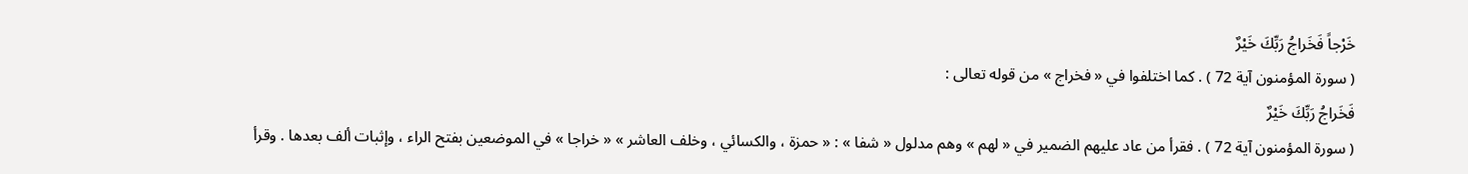خَرْجاً فَخَراجُ رَبِّكَ خَيْرٌ
( سورة المؤمنون آية 72 ) . كما اختلفوا في « فخراج » من قوله تعالى :
فَخَراجُ رَبِّكَ خَيْرٌ
( سورة المؤمنون آية 72 ) . فقرأ من عاد عليهم الضمير في « لهم » وهم مدلول « شفا » : « حمزة ، والكسائي ، وخلف العاشر » « خراجا » في الموضعين بفتح الراء ، وإثبات ألف بعدها . وقرأ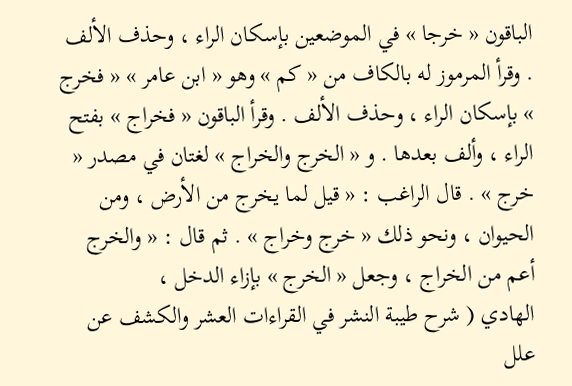الباقون « خرجا » في الموضعين بإسكان الراء ، وحذف الألف . وقرأ المرموز له بالكاف من « كم » وهو « ابن عامر » « فخرج » بإسكان الراء ، وحذف الألف . وقرأ الباقون « فخراج » بفتح الراء ، وألف بعدها . و « الخرج والخراج » لغتان في مصدر « خرج » . قال الراغب : « قيل لما يخرج من الأرض ، ومن الحيوان ، ونحو ذلك « خرج وخراج » . ثم قال : « والخرج أعم من الخراج ، وجعل « الخرج » بإزاء الدخل ،
الهادي ( شرح طيبة النشر في القراءات العشر والكشف عن علل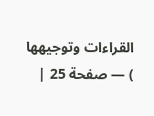القراءات وتوجيهها ) — صفحة 25 |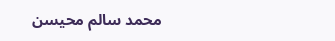محمد سالم محيسن